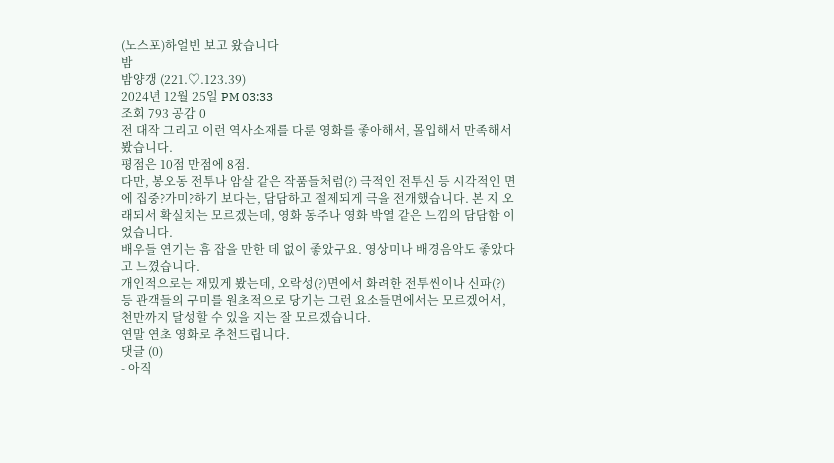(노스포)하얼빈 보고 왔습니다
밤
밤양갱 (221.♡.123.39)
2024년 12월 25일 PM 03:33
조회 793 공감 0
전 대작 그리고 이런 역사소재를 다룬 영화를 좋아해서, 몰입해서 만족해서 봤습니다.
평점은 10점 만점에 8점.
다만, 봉오동 전투나 암살 같은 작품들처럼(?) 극적인 전투신 등 시각적인 면에 집중?가미?하기 보다는, 담담하고 절제되게 극을 전개했습니다. 본 지 오래되서 확실치는 모르겠는데, 영화 동주나 영화 박열 같은 느낌의 담담함 이었습니다.
배우들 연기는 흠 잡을 만한 데 없이 좋았구요. 영상미나 배경음악도 좋았다고 느꼈습니다.
개인적으로는 재밌게 봤는데, 오락성(?)면에서 화려한 전투씬이나 신파(?) 등 관객들의 구미를 원초적으로 당기는 그런 요소들면에서는 모르겠어서, 천만까지 달성할 수 있을 지는 잘 모르겠습니다.
연말 연초 영화로 추천드립니다.
댓글 (0)
- 아직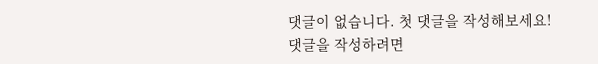댓글이 없습니다. 첫 댓글을 작성해보세요!
댓글을 작성하려면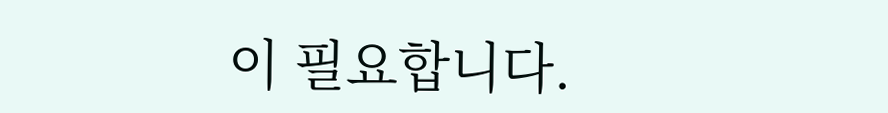이 필요합니다.